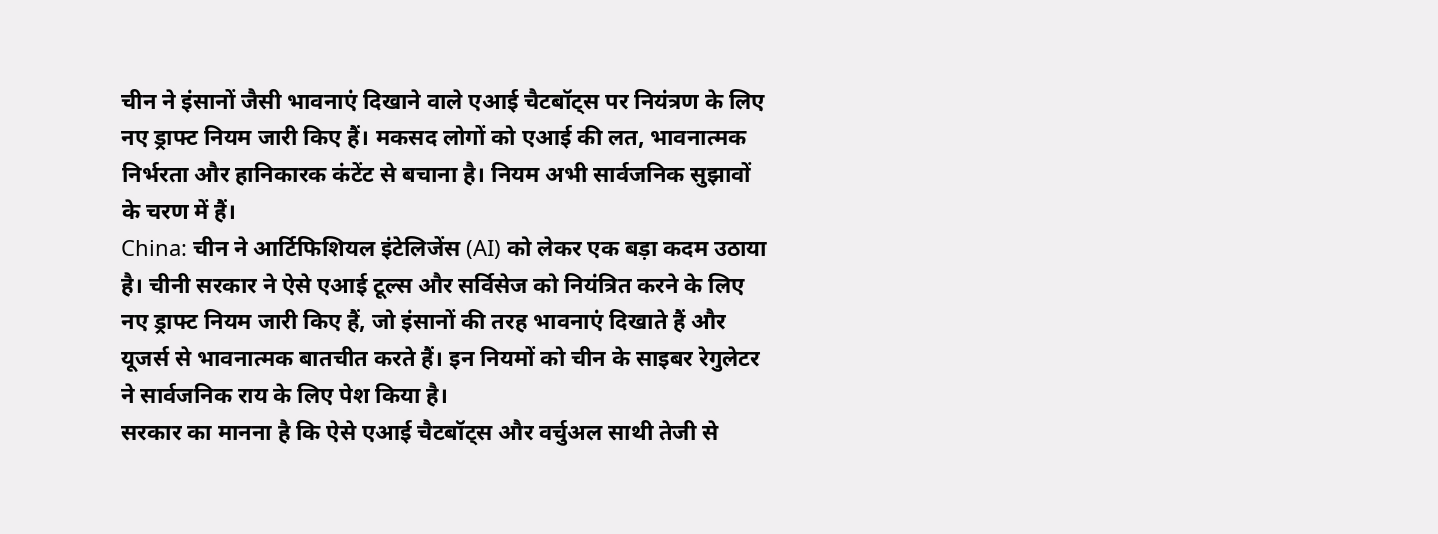चीन ने इंसानों जैसी भावनाएं दिखाने वाले एआई चैटबॉट्स पर नियंत्रण के लिए नए ड्राफ्ट नियम जारी किए हैं। मकसद लोगों को एआई की लत, भावनात्मक निर्भरता और हानिकारक कंटेंट से बचाना है। नियम अभी सार्वजनिक सुझावों के चरण में हैं।
China: चीन ने आर्टिफिशियल इंटेलिजेंस (AI) को लेकर एक बड़ा कदम उठाया है। चीनी सरकार ने ऐसे एआई टूल्स और सर्विसेज को नियंत्रित करने के लिए नए ड्राफ्ट नियम जारी किए हैं, जो इंसानों की तरह भावनाएं दिखाते हैं और यूजर्स से भावनात्मक बातचीत करते हैं। इन नियमों को चीन के साइबर रेगुलेटर ने सार्वजनिक राय के लिए पेश किया है।
सरकार का मानना है कि ऐसे एआई चैटबॉट्स और वर्चुअल साथी तेजी से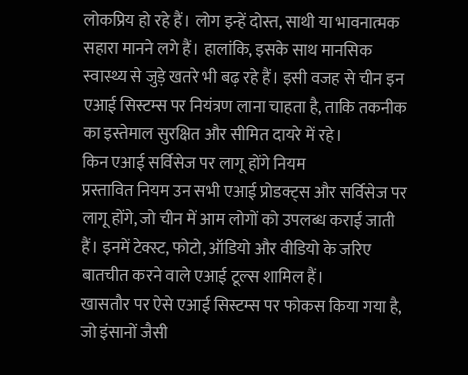लोकप्रिय हो रहे हैं। लोग इन्हें दोस्त, साथी या भावनात्मक सहारा मानने लगे हैं। हालांकि, इसके साथ मानसिक स्वास्थ्य से जुड़े खतरे भी बढ़ रहे हैं। इसी वजह से चीन इन एआई सिस्टम्स पर नियंत्रण लाना चाहता है, ताकि तकनीक का इस्तेमाल सुरक्षित और सीमित दायरे में रहे।
किन एआई सर्विसेज पर लागू होंगे नियम
प्रस्तावित नियम उन सभी एआई प्रोडक्ट्स और सर्विसेज पर लागू होंगे, जो चीन में आम लोगों को उपलब्ध कराई जाती हैं। इनमें टेक्स्ट, फोटो, ऑडियो और वीडियो के जरिए बातचीत करने वाले एआई टूल्स शामिल हैं।
खासतौर पर ऐसे एआई सिस्टम्स पर फोकस किया गया है, जो इंसानों जैसी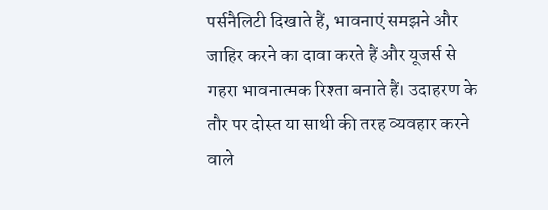पर्सनैलिटी दिखाते हैं, भावनाएं समझने और जाहिर करने का दावा करते हैं और यूजर्स से गहरा भावनात्मक रिश्ता बनाते हैं। उदाहरण के तौर पर दोस्त या साथी की तरह व्यवहार करने वाले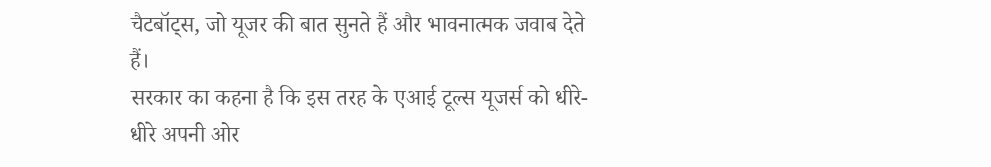चैटबॉट्स, जो यूजर की बात सुनते हैं और भावनात्मक जवाब देते हैं।
सरकार का कहना है कि इस तरह के एआई टूल्स यूजर्स को धीरे-धीरे अपनी ओर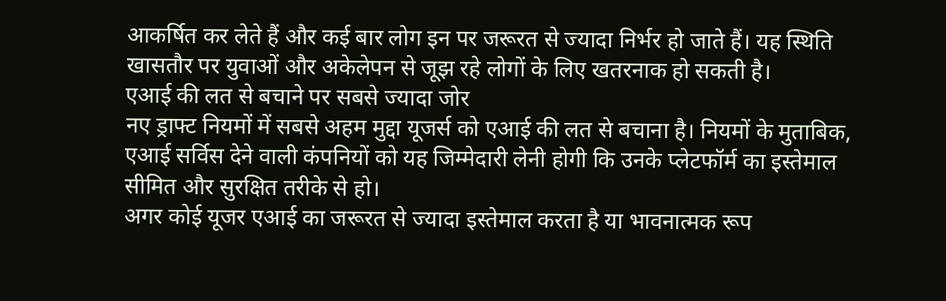आकर्षित कर लेते हैं और कई बार लोग इन पर जरूरत से ज्यादा निर्भर हो जाते हैं। यह स्थिति खासतौर पर युवाओं और अकेलेपन से जूझ रहे लोगों के लिए खतरनाक हो सकती है।
एआई की लत से बचाने पर सबसे ज्यादा जोर
नए ड्राफ्ट नियमों में सबसे अहम मुद्दा यूजर्स को एआई की लत से बचाना है। नियमों के मुताबिक, एआई सर्विस देने वाली कंपनियों को यह जिम्मेदारी लेनी होगी कि उनके प्लेटफॉर्म का इस्तेमाल सीमित और सुरक्षित तरीके से हो।
अगर कोई यूजर एआई का जरूरत से ज्यादा इस्तेमाल करता है या भावनात्मक रूप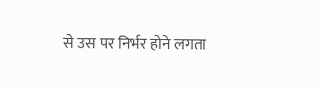से उस पर निर्भर होने लगता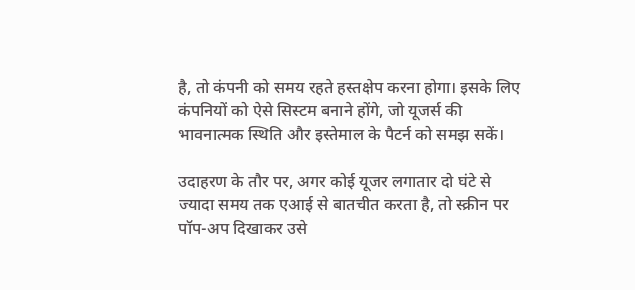है, तो कंपनी को समय रहते हस्तक्षेप करना होगा। इसके लिए कंपनियों को ऐसे सिस्टम बनाने होंगे, जो यूजर्स की भावनात्मक स्थिति और इस्तेमाल के पैटर्न को समझ सकें।

उदाहरण के तौर पर, अगर कोई यूजर लगातार दो घंटे से ज्यादा समय तक एआई से बातचीत करता है, तो स्क्रीन पर पॉप-अप दिखाकर उसे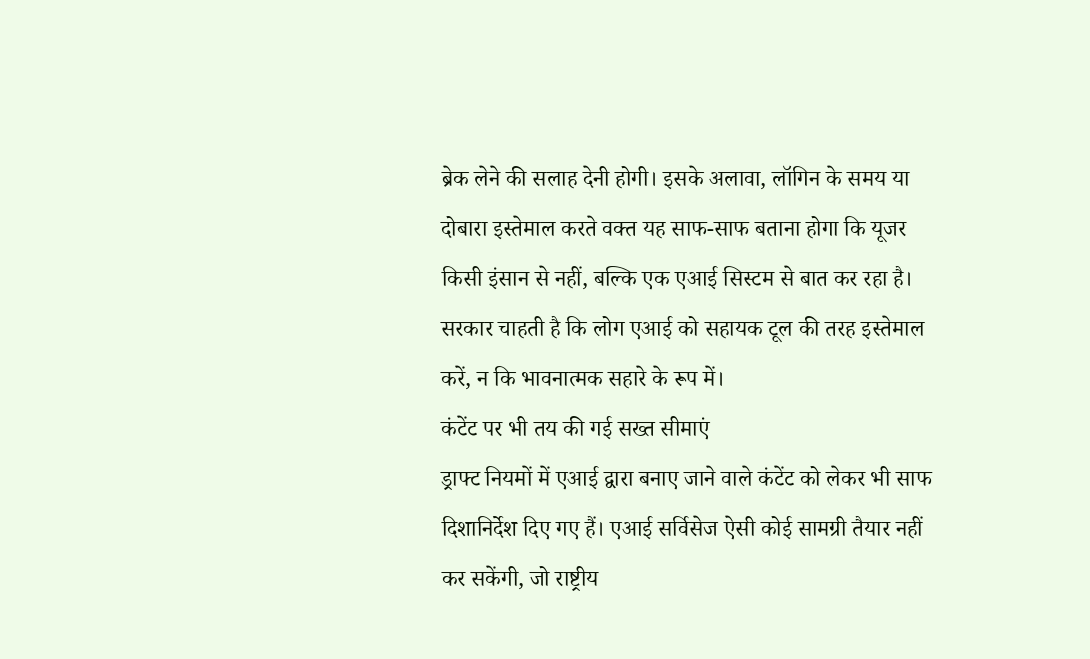ब्रेक लेने की सलाह देनी होगी। इसके अलावा, लॉगिन के समय या दोबारा इस्तेमाल करते वक्त यह साफ-साफ बताना होगा कि यूजर किसी इंसान से नहीं, बल्कि एक एआई सिस्टम से बात कर रहा है।
सरकार चाहती है कि लोग एआई को सहायक टूल की तरह इस्तेमाल करें, न कि भावनात्मक सहारे के रूप में।
कंटेंट पर भी तय की गई सख्त सीमाएं
ड्राफ्ट नियमों में एआई द्वारा बनाए जाने वाले कंटेंट को लेकर भी साफ दिशानिर्देश दिए गए हैं। एआई सर्विसेज ऐसी कोई सामग्री तैयार नहीं कर सकेंगी, जो राष्ट्रीय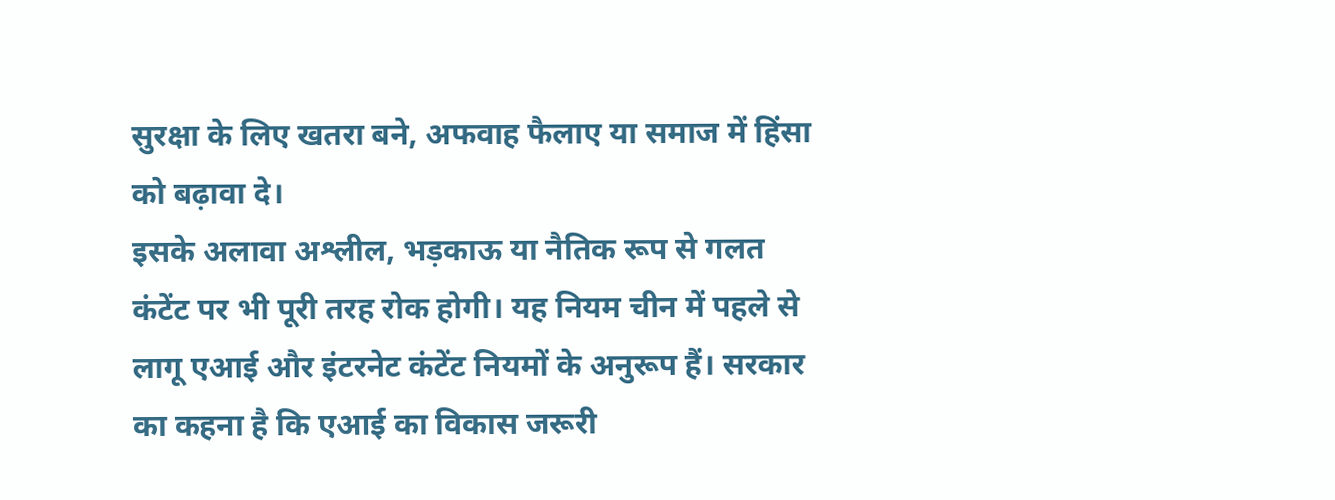सुरक्षा के लिए खतरा बने, अफवाह फैलाए या समाज में हिंसा को बढ़ावा दे।
इसके अलावा अश्लील, भड़काऊ या नैतिक रूप से गलत कंटेंट पर भी पूरी तरह रोक होगी। यह नियम चीन में पहले से लागू एआई और इंटरनेट कंटेंट नियमों के अनुरूप हैं। सरकार का कहना है कि एआई का विकास जरूरी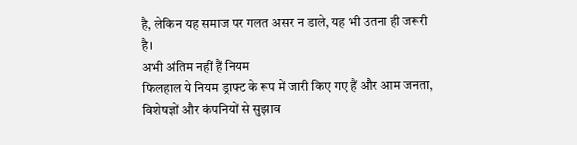है, लेकिन यह समाज पर गलत असर न डाले, यह भी उतना ही जरूरी है।
अभी अंतिम नहीं हैं नियम
फिलहाल ये नियम ड्राफ्ट के रूप में जारी किए गए हैं और आम जनता, विशेषज्ञों और कंपनियों से सुझाव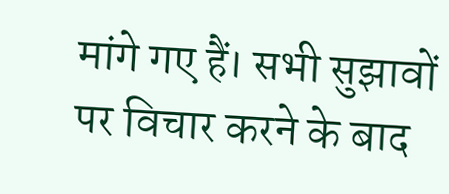मांगे गए हैं। सभी सुझावों पर विचार करने के बाद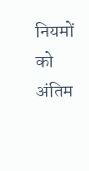नियमों को अंतिम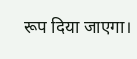रूप दिया जाएगा।